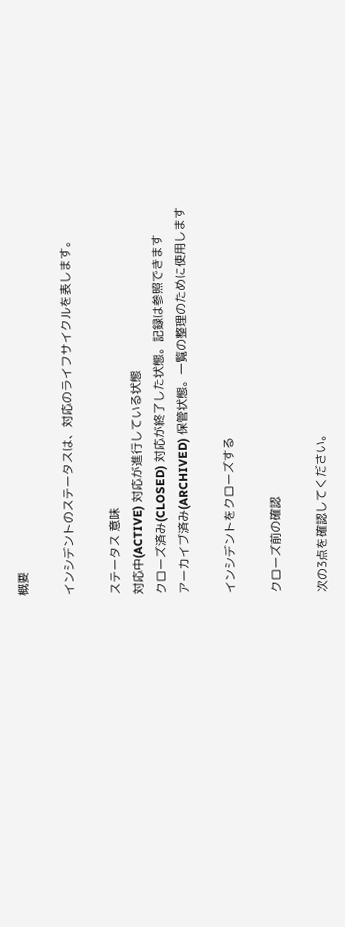概要

インシデントのステータスは、対応のライフサイクルを表します。

ステータス 意味
対応中(ACTIVE) 対応が進行している状態
クローズ済み(CLOSED) 対応が終了した状態。記録は参照できます
アーカイブ済み(ARCHIVED) 保管状態。一覧の整理のために使用します

インシデントをクローズする

クローズ前の確認

次の3点を確認してください。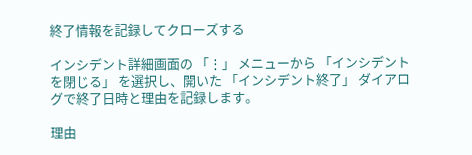終了情報を記録してクローズする

インシデント詳細画面の 「⋮」 メニューから 「インシデントを閉じる」 を選択し、開いた 「インシデント終了」 ダイアログで終了日時と理由を記録します。

理由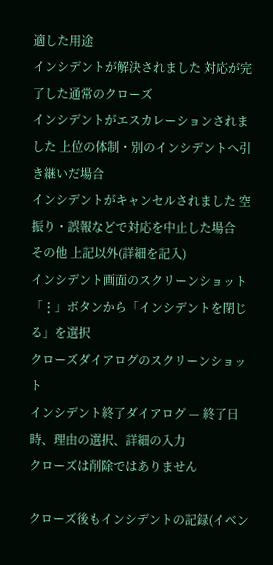適した用途
インシデントが解決されました 対応が完了した通常のクローズ
インシデントがエスカレーションされました 上位の体制・別のインシデントへ引き継いだ場合
インシデントがキャンセルされました 空振り・誤報などで対応を中止した場合
その他 上記以外(詳細を記入)
インシデント画面のスクリーンショット
「⋮」ボタンから「インシデントを閉じる」を選択
クローズダイアログのスクリーンショット
インシデント終了ダイアログ — 終了日時、理由の選択、詳細の入力
クローズは削除ではありません

クローズ後もインシデントの記録(イベン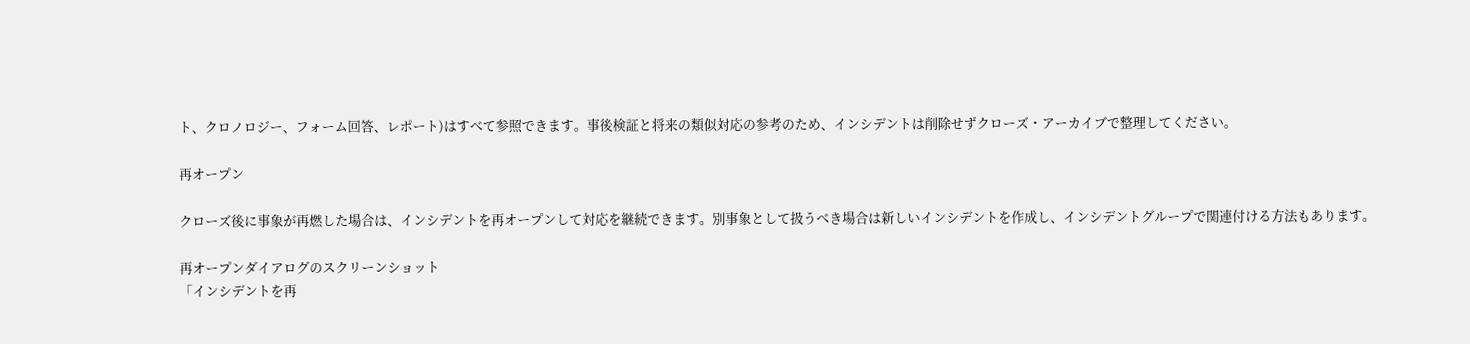ト、クロノロジー、フォーム回答、レポート)はすべて参照できます。事後検証と将来の類似対応の参考のため、インシデントは削除せずクローズ・アーカイブで整理してください。

再オープン

クローズ後に事象が再燃した場合は、インシデントを再オープンして対応を継続できます。別事象として扱うべき場合は新しいインシデントを作成し、インシデントグループで関連付ける方法もあります。

再オープンダイアログのスクリーンショット
「インシデントを再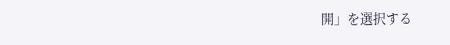開」を選択する